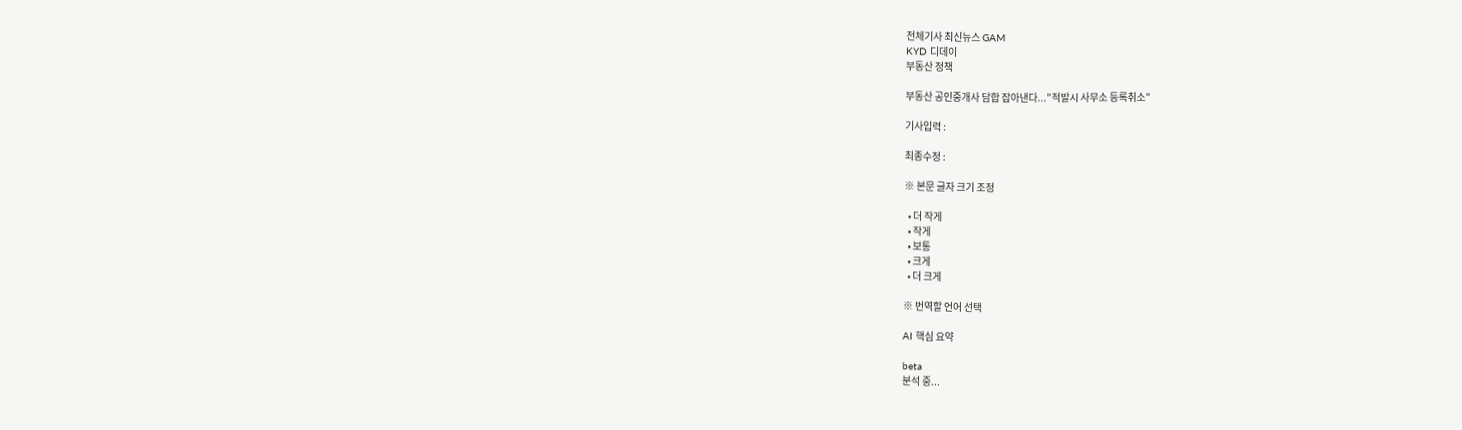전체기사 최신뉴스 GAM
KYD 디데이
부동산 정책

부동산 공인중개사 담합 잡아낸다..."적발시 사무소 등록취소"

기사입력 :

최종수정 :

※ 본문 글자 크기 조정

  • 더 작게
  • 작게
  • 보통
  • 크게
  • 더 크게

※ 번역할 언어 선택

AI 핵심 요약

beta
분석 중...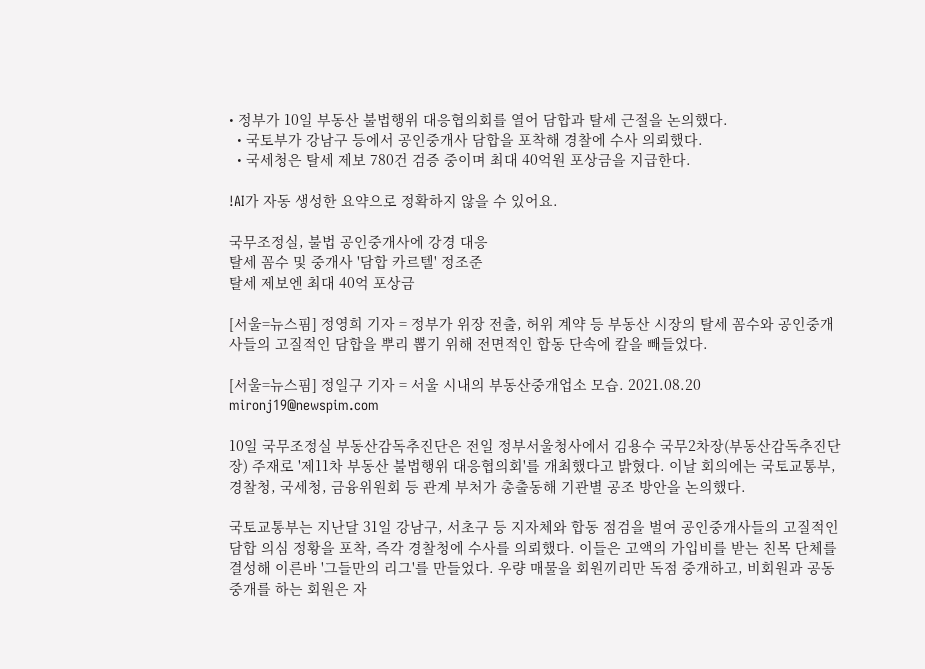• 정부가 10일 부동산 불법행위 대응협의회를 열어 담합과 탈세 근절을 논의했다.
  • 국토부가 강남구 등에서 공인중개사 담합을 포착해 경찰에 수사 의뢰했다.
  • 국세청은 탈세 제보 780건 검증 중이며 최대 40억원 포상금을 지급한다.

!AI가 자동 생성한 요약으로 정확하지 않을 수 있어요.

국무조정실, 불법 공인중개사에 강경 대응
탈세 꼼수 및 중개사 '담합 카르텔' 정조준
탈세 제보엔 최대 40억 포상금

[서울=뉴스핌] 정영희 기자 = 정부가 위장 전출, 허위 계약 등 부동산 시장의 탈세 꼼수와 공인중개사들의 고질적인 담합을 뿌리 뽑기 위해 전면적인 합동 단속에 칼을 빼들었다.

[서울=뉴스핌] 정일구 기자 = 서울 시내의 부동산중개업소 모습. 2021.08.20 mironj19@newspim.com

10일 국무조정실 부동산감독추진단은 전일 정부서울청사에서 김용수 국무2차장(부동산감독추진단장) 주재로 '제11차 부동산 불법행위 대응협의회'를 개최했다고 밝혔다. 이날 회의에는 국토교통부, 경찰청, 국세청, 금융위원회 등 관계 부처가 총출동해 기관별 공조 방안을 논의했다.

국토교통부는 지난달 31일 강남구, 서초구 등 지자체와 합동 점검을 벌여 공인중개사들의 고질적인 담합 의심 정황을 포착, 즉각 경찰청에 수사를 의뢰했다. 이들은 고액의 가입비를 받는 친목 단체를 결성해 이른바 '그들만의 리그'를 만들었다. 우량 매물을 회원끼리만 독점 중개하고, 비회원과 공동 중개를 하는 회원은 자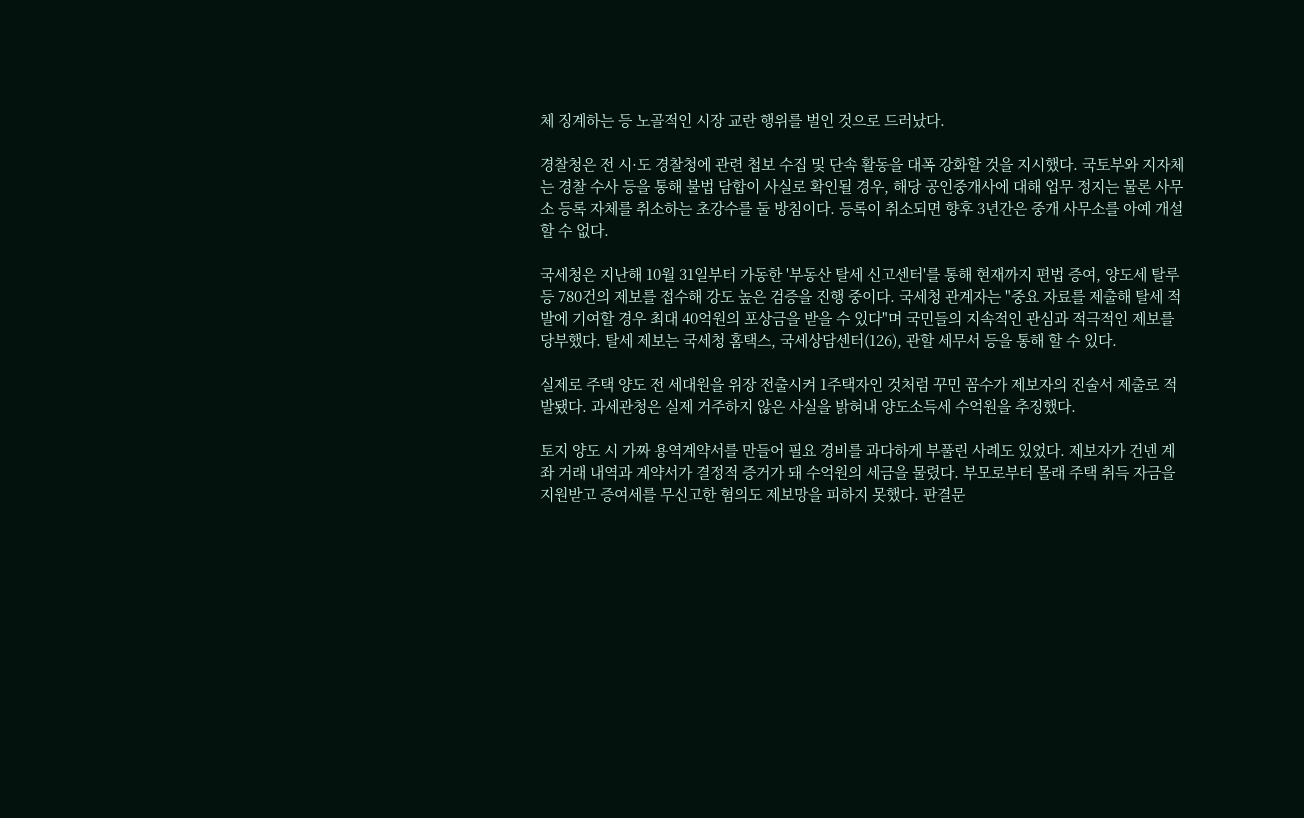체 징계하는 등 노골적인 시장 교란 행위를 벌인 것으로 드러났다.

경찰청은 전 시·도 경찰청에 관련 첩보 수집 및 단속 활동을 대폭 강화할 것을 지시했다. 국토부와 지자체는 경찰 수사 등을 통해 불법 담합이 사실로 확인될 경우, 해당 공인중개사에 대해 업무 정지는 물론 사무소 등록 자체를 취소하는 초강수를 둘 방침이다. 등록이 취소되면 향후 3년간은 중개 사무소를 아예 개설할 수 없다.

국세청은 지난해 10월 31일부터 가동한 '부동산 탈세 신고센터'를 통해 현재까지 편법 증여, 양도세 탈루 등 780건의 제보를 접수해 강도 높은 검증을 진행 중이다. 국세청 관계자는 "중요 자료를 제출해 탈세 적발에 기여할 경우 최대 40억원의 포상금을 받을 수 있다"며 국민들의 지속적인 관심과 적극적인 제보를 당부했다. 탈세 제보는 국세청 홈택스, 국세상담센터(126), 관할 세무서 등을 통해 할 수 있다.

실제로 주택 양도 전 세대원을 위장 전출시켜 1주택자인 것처럼 꾸민 꼼수가 제보자의 진술서 제출로 적발됐다. 과세관청은 실제 거주하지 않은 사실을 밝혀내 양도소득세 수억원을 추징했다.

토지 양도 시 가짜 용역계약서를 만들어 필요 경비를 과다하게 부풀린 사례도 있었다. 제보자가 건넨 계좌 거래 내역과 계약서가 결정적 증거가 돼 수억원의 세금을 물렸다. 부모로부터 몰래 주택 취득 자금을 지원받고 증여세를 무신고한 혐의도 제보망을 피하지 못했다. 판결문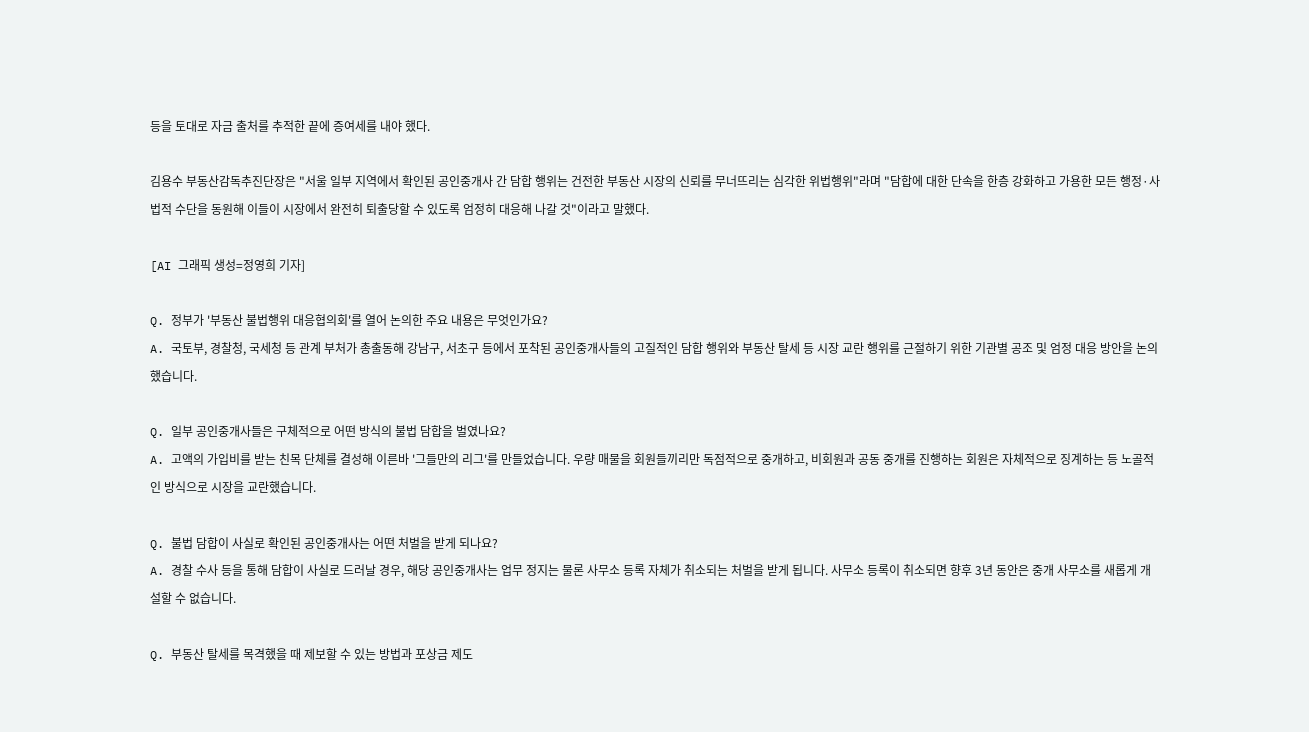등을 토대로 자금 출처를 추적한 끝에 증여세를 내야 했다.

김용수 부동산감독추진단장은 "서울 일부 지역에서 확인된 공인중개사 간 담합 행위는 건전한 부동산 시장의 신뢰를 무너뜨리는 심각한 위법행위"라며 "담합에 대한 단속을 한층 강화하고 가용한 모든 행정·사법적 수단을 동원해 이들이 시장에서 완전히 퇴출당할 수 있도록 엄정히 대응해 나갈 것"이라고 말했다.

[AI 그래픽 생성=정영희 기자]

Q. 정부가 '부동산 불법행위 대응협의회'를 열어 논의한 주요 내용은 무엇인가요?
A. 국토부, 경찰청, 국세청 등 관계 부처가 총출동해 강남구, 서초구 등에서 포착된 공인중개사들의 고질적인 담합 행위와 부동산 탈세 등 시장 교란 행위를 근절하기 위한 기관별 공조 및 엄정 대응 방안을 논의했습니다.

Q. 일부 공인중개사들은 구체적으로 어떤 방식의 불법 담합을 벌였나요?
A. 고액의 가입비를 받는 친목 단체를 결성해 이른바 '그들만의 리그'를 만들었습니다. 우량 매물을 회원들끼리만 독점적으로 중개하고, 비회원과 공동 중개를 진행하는 회원은 자체적으로 징계하는 등 노골적인 방식으로 시장을 교란했습니다.

Q. 불법 담합이 사실로 확인된 공인중개사는 어떤 처벌을 받게 되나요?
A. 경찰 수사 등을 통해 담합이 사실로 드러날 경우, 해당 공인중개사는 업무 정지는 물론 사무소 등록 자체가 취소되는 처벌을 받게 됩니다. 사무소 등록이 취소되면 향후 3년 동안은 중개 사무소를 새롭게 개설할 수 없습니다.

Q. 부동산 탈세를 목격했을 때 제보할 수 있는 방법과 포상금 제도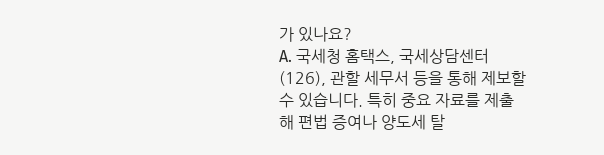가 있나요?
A. 국세청 홈택스, 국세상담센터(126), 관할 세무서 등을 통해 제보할 수 있습니다. 특히 중요 자료를 제출해 편법 증여나 양도세 탈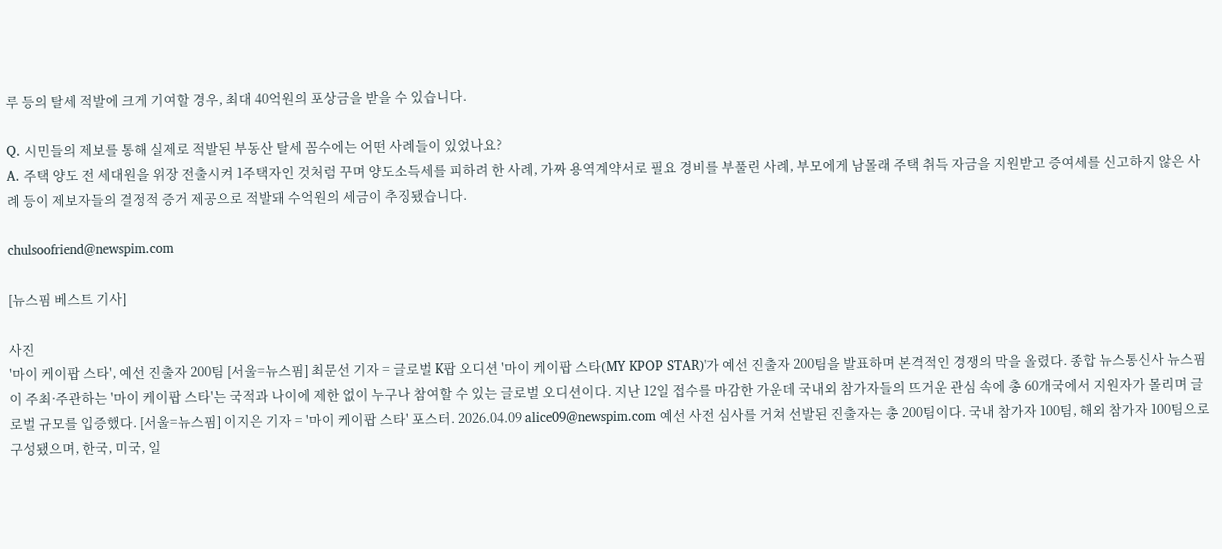루 등의 탈세 적발에 크게 기여할 경우, 최대 40억원의 포상금을 받을 수 있습니다.

Q. 시민들의 제보를 통해 실제로 적발된 부동산 탈세 꼼수에는 어떤 사례들이 있었나요?
A. 주택 양도 전 세대원을 위장 전출시켜 1주택자인 것처럼 꾸며 양도소득세를 피하려 한 사례, 가짜 용역계약서로 필요 경비를 부풀린 사례, 부모에게 남몰래 주택 취득 자금을 지원받고 증여세를 신고하지 않은 사례 등이 제보자들의 결정적 증거 제공으로 적발돼 수억원의 세금이 추징됐습니다.

chulsoofriend@newspim.com

[뉴스핌 베스트 기사]

사진
'마이 케이팝 스타', 예선 진출자 200팀 [서울=뉴스핌] 최문선 기자 = 글로벌 K팝 오디션 '마이 케이팝 스타(MY KPOP STAR)'가 예선 진출자 200팀을 발표하며 본격적인 경쟁의 막을 올렸다. 종합 뉴스통신사 뉴스핌이 주최·주관하는 '마이 케이팝 스타'는 국적과 나이에 제한 없이 누구나 참여할 수 있는 글로벌 오디션이다. 지난 12일 접수를 마감한 가운데 국내외 참가자들의 뜨거운 관심 속에 총 60개국에서 지원자가 몰리며 글로벌 규모를 입증했다. [서울=뉴스핌] 이지은 기자 = '마이 케이팝 스타' 포스터. 2026.04.09 alice09@newspim.com 예선 사전 심사를 거쳐 선발된 진출자는 총 200팀이다. 국내 참가자 100팀, 해외 참가자 100팀으로 구성됐으며, 한국, 미국, 일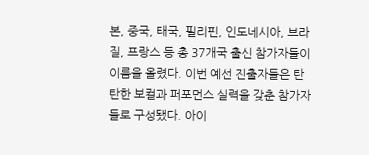본, 중국, 태국, 필리핀, 인도네시아, 브라질, 프랑스 등 총 37개국 출신 참가자들이 이름을 올렸다. 이번 예선 진출자들은 탄탄한 보컬과 퍼포먼스 실력을 갖춘 참가자들로 구성됐다. 아이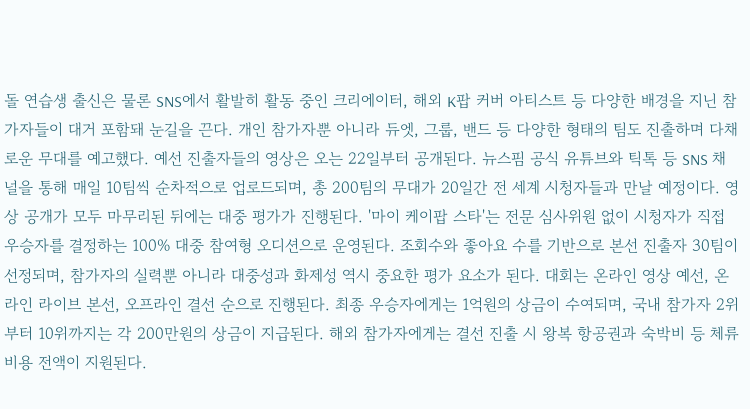돌 연습생 출신은 물론 SNS에서 활발히 활동 중인 크리에이터, 해외 K팝 커버 아티스트 등 다양한 배경을 지닌 참가자들이 대거 포함돼 눈길을 끈다. 개인 참가자뿐 아니라 듀엣, 그룹, 밴드 등 다양한 형태의 팀도 진출하며 다채로운 무대를 예고했다. 예선 진출자들의 영상은 오는 22일부터 공개된다. 뉴스핌 공식 유튜브와 틱톡 등 SNS 채널을 통해 매일 10팀씩 순차적으로 업로드되며, 총 200팀의 무대가 20일간 전 세계 시청자들과 만날 예정이다. 영상 공개가 모두 마무리된 뒤에는 대중 평가가 진행된다. '마이 케이팝 스타'는 전문 심사위원 없이 시청자가 직접 우승자를 결정하는 100% 대중 참여형 오디션으로 운영된다. 조회수와 좋아요 수를 기반으로 본선 진출자 30팀이 선정되며, 참가자의 실력뿐 아니라 대중성과 화제성 역시 중요한 평가 요소가 된다. 대회는 온라인 영상 예선, 온라인 라이브 본선, 오프라인 결선 순으로 진행된다. 최종 우승자에게는 1억원의 상금이 수여되며, 국내 참가자 2위부터 10위까지는 각 200만원의 상금이 지급된다. 해외 참가자에게는 결선 진출 시 왕복 항공권과 숙박비 등 체류 비용 전액이 지원된다.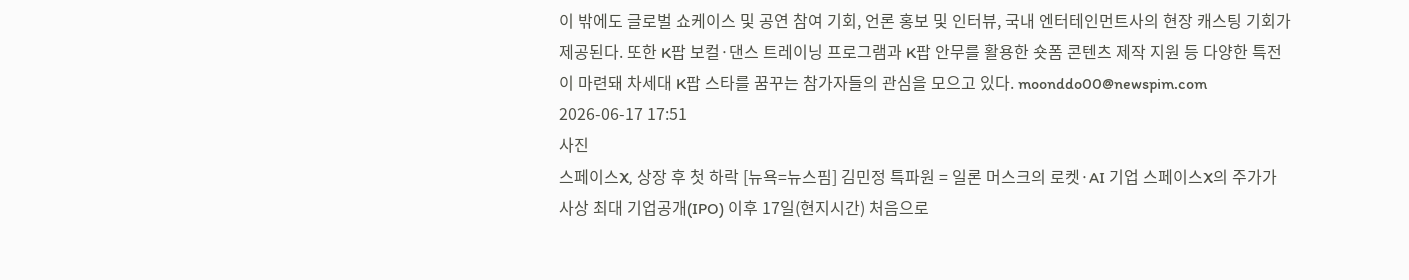이 밖에도 글로벌 쇼케이스 및 공연 참여 기회, 언론 홍보 및 인터뷰, 국내 엔터테인먼트사의 현장 캐스팅 기회가 제공된다. 또한 K팝 보컬·댄스 트레이닝 프로그램과 K팝 안무를 활용한 숏폼 콘텐츠 제작 지원 등 다양한 특전이 마련돼 차세대 K팝 스타를 꿈꾸는 참가자들의 관심을 모으고 있다. moonddo00@newspim.com 2026-06-17 17:51
사진
스페이스X, 상장 후 첫 하락 [뉴욕=뉴스핌] 김민정 특파원 = 일론 머스크의 로켓·AI 기업 스페이스X의 주가가 사상 최대 기업공개(IPO) 이후 17일(현지시간) 처음으로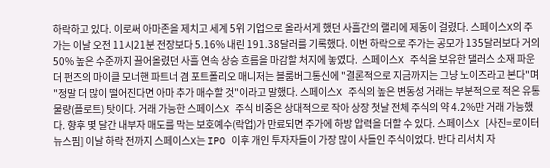하락하고 있다. 이로써 아마존을 제치고 세계 5위 기업으로 올라서게 했던 사흘간의 랠리에 제동이 걸렸다. 스페이스X의 주가는 이날 오전 11시21분 전장보다 5.16% 내린 191.38달러를 기록했다. 이번 하락으로 주가는 공모가 135달러보다 거의 50% 높은 수준까지 끌어올렸던 사흘 연속 상승 흐름을 마감할 처지에 놓였다.  스페이스X 주식을 보유한 댈러스 소재 파운더 펀즈의 마이클 모너핸 파트너 겸 포트폴리오 매니저는 블룸버그통신에 "결론적으로 지금까지는 그냥 노이즈라고 본다"며 "정말 더 많이 떨어진다면 아마 추가 매수할 것"이라고 말했다. 스페이스X 주식의 높은 변동성 거래는 부분적으로 적은 유통 물량(플로트) 탓이다. 거래 가능한 스페이스X 주식 비중은 상대적으로 작아 상장 첫날 전체 주식의 약 4.2%만 거래 가능했다. 향후 몇 달간 내부자 매도를 막는 보호예수(락업)가 만료되면 주가에 하방 압력을 더할 수 있다. 스페이스X [사진=로이터 뉴스핌] 이날 하락 전까지 스페이스X는 IPO 이후 개인 투자자들이 가장 많이 사들인 주식이었다. 반다 리서치 자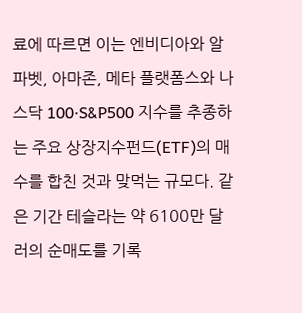료에 따르면 이는 엔비디아와 알파벳, 아마존, 메타 플랫폼스와 나스닥 100·S&P500 지수를 추종하는 주요 상장지수펀드(ETF)의 매수를 합친 것과 맞먹는 규모다. 같은 기간 테슬라는 약 6100만 달러의 순매도를 기록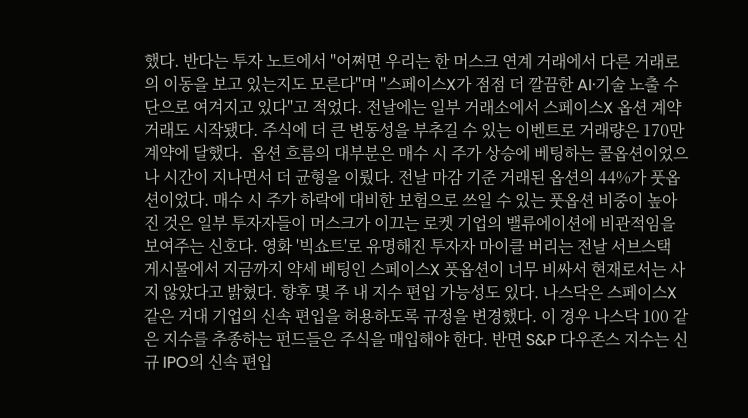했다. 반다는 투자 노트에서 "어쩌면 우리는 한 머스크 연계 거래에서 다른 거래로의 이동을 보고 있는지도 모른다"며 "스페이스X가 점점 더 깔끔한 AI·기술 노출 수단으로 여겨지고 있다"고 적었다. 전날에는 일부 거래소에서 스페이스X 옵션 계약 거래도 시작됐다. 주식에 더 큰 변동성을 부추길 수 있는 이벤트로 거래량은 170만 계약에 달했다.  옵션 흐름의 대부분은 매수 시 주가 상승에 베팅하는 콜옵션이었으나 시간이 지나면서 더 균형을 이뤘다. 전날 마감 기준 거래된 옵션의 44%가 풋옵션이었다. 매수 시 주가 하락에 대비한 보험으로 쓰일 수 있는 풋옵션 비중이 높아진 것은 일부 투자자들이 머스크가 이끄는 로켓 기업의 밸류에이션에 비관적임을 보여주는 신호다. 영화 '빅쇼트'로 유명해진 투자자 마이클 버리는 전날 서브스택 게시물에서 지금까지 약세 베팅인 스페이스X 풋옵션이 너무 비싸서 현재로서는 사지 않았다고 밝혔다. 향후 몇 주 내 지수 편입 가능성도 있다. 나스닥은 스페이스X 같은 거대 기업의 신속 편입을 허용하도록 규정을 변경했다. 이 경우 나스닥 100 같은 지수를 추종하는 펀드들은 주식을 매입해야 한다. 반면 S&P 다우존스 지수는 신규 IPO의 신속 편입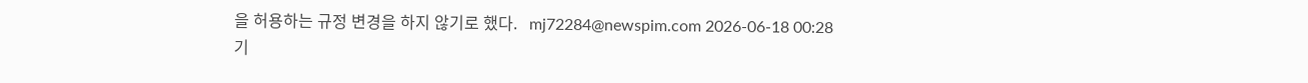을 허용하는 규정 변경을 하지 않기로 했다.   mj72284@newspim.com 2026-06-18 00:28
기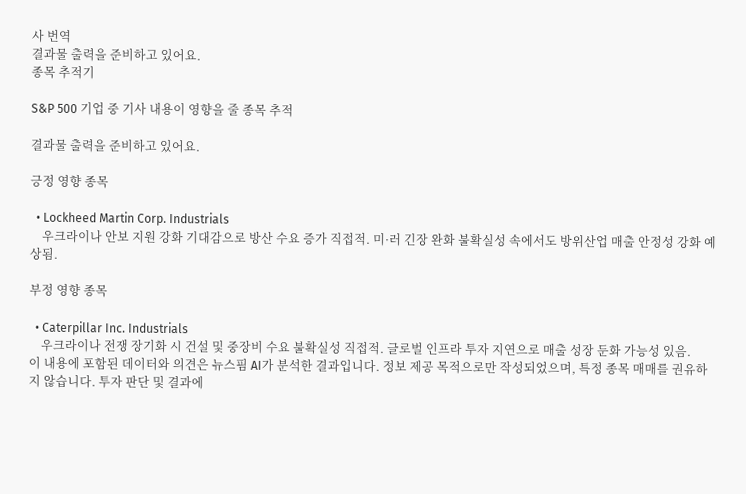사 번역
결과물 출력을 준비하고 있어요.
종목 추적기

S&P 500 기업 중 기사 내용이 영향을 줄 종목 추적

결과물 출력을 준비하고 있어요.

긍정 영향 종목

  • Lockheed Martin Corp. Industrials
    우크라이나 안보 지원 강화 기대감으로 방산 수요 증가 직접적. 미·러 긴장 완화 불확실성 속에서도 방위산업 매출 안정성 강화 예상됨.

부정 영향 종목

  • Caterpillar Inc. Industrials
    우크라이나 전쟁 장기화 시 건설 및 중장비 수요 불확실성 직접적. 글로벌 인프라 투자 지연으로 매출 성장 둔화 가능성 있음.
이 내용에 포함된 데이터와 의견은 뉴스핌 AI가 분석한 결과입니다. 정보 제공 목적으로만 작성되었으며, 특정 종목 매매를 권유하지 않습니다. 투자 판단 및 결과에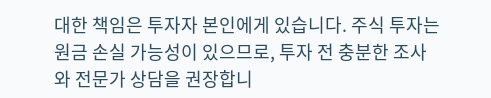대한 책임은 투자자 본인에게 있습니다. 주식 투자는 원금 손실 가능성이 있으므로, 투자 전 충분한 조사와 전문가 상담을 권장합니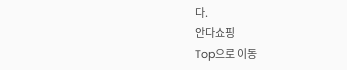다.
안다쇼핑
Top으로 이동